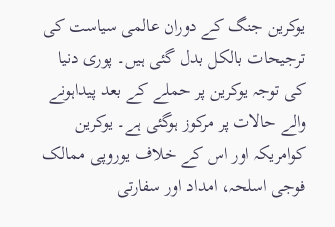یوکرین جنگ کے دوران عالمی سیاست کی ترجیحات بالکل بدل گئی ہیں۔ پوری دنیا کی توجہ یوکرین پر حملے کے بعد پیداہونے والے حالات پر مرکوز ہوگئی ہے۔ یوکرین کوامریکہ اور اس کے خلاف یوروپی ممالک فوجی اسلحہ، امداد اور سفارتی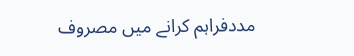مددفراہم کرانے میں مصروف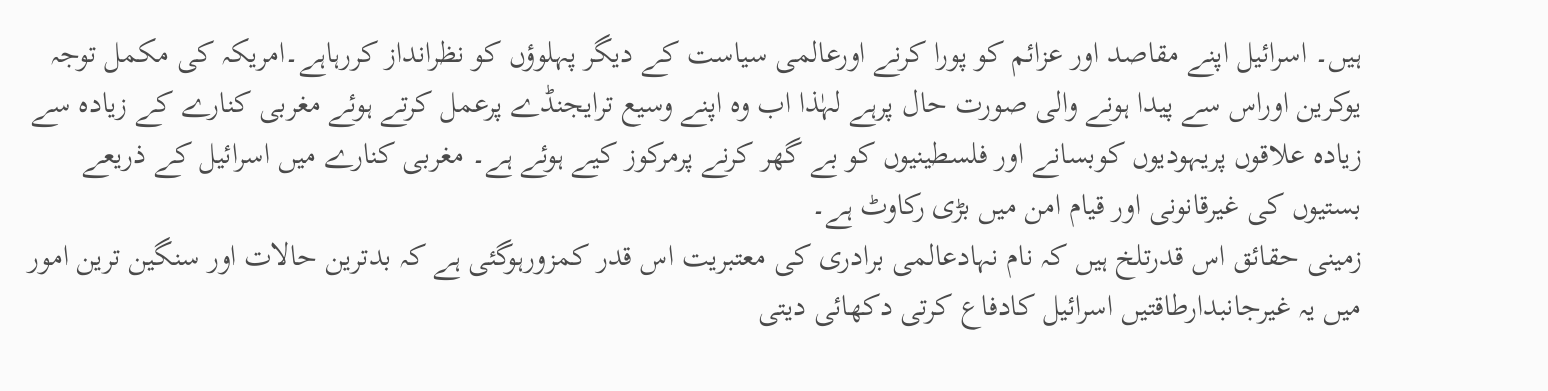ہیں۔ اسرائیل اپنے مقاصد اور عزائم کو پورا کرنے اورعالمی سیاست کے دیگر پہلوؤں کو نظرانداز کررہاہے۔امریکہ کی مکمل توجہ یوکرین اوراس سے پیدا ہونے والی صورت حال پرہے لہٰذا اب وہ اپنے وسیع ترایجنڈے پرعمل کرتے ہوئے مغربی کنارے کے زیادہ سے زیادہ علاقوں پریہودیوں کوبسانے اور فلسطینیوں کو بے گھر کرنے پرمرکوز کیے ہوئے ہے۔ مغربی کنارے میں اسرائیل کے ذریعے بستیوں کی غیرقانونی اور قیام امن میں بڑی رکاوٹ ہے۔
زمینی حقائق اس قدرتلخ ہیں کہ نام نہادعالمی برادری کی معتبریت اس قدر کمزورہوگئی ہے کہ بدترین حالات اور سنگین ترین امور میں یہ غیرجانبدارطاقتیں اسرائیل کادفاع کرتی دکھائی دیتی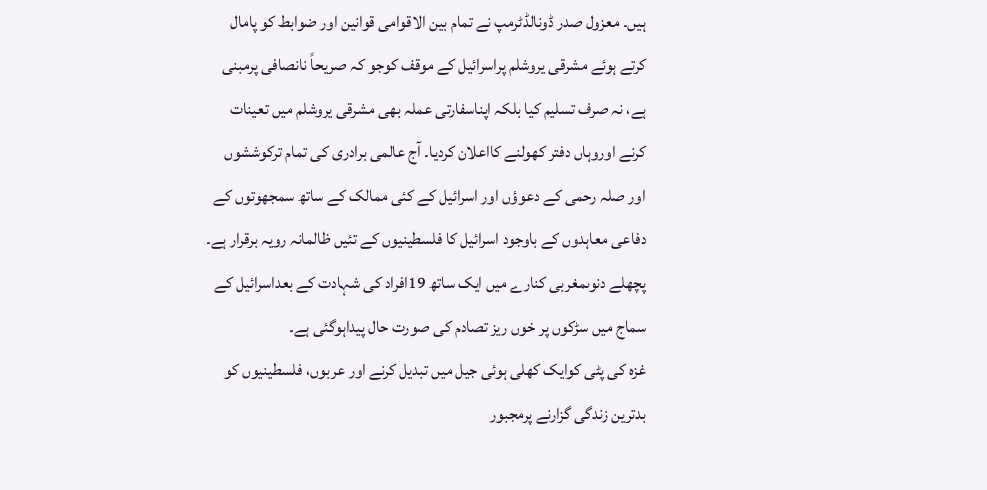ہیں۔ معزول صدر ڈونالڈٹرمپ نے تمام بین الاقوامی قوانین اور ضوابط کو پامال کرتے ہوئے مشرقی یروشلم پراسرائیل کے موقف کوجو کہ صریحاً نانصافی پرمبنی ہے، نہ صرف تسلیم کیا بلکہ اپناسفارتی عملہ بھی مشرقی یروشلم میں تعینات کرنے اوروہاں دفتر کھولنے کااعلان کردیا۔ آج عالمی برادری کی تمام ترکوششوں اور صلہ رحمی کے دعوؤں اور اسرائیل کے کئی ممالک کے ساتھ سمجھوتوں کے دفاعی معاہدوں کے باوجود اسرائیل کا فلسطینیوں کے تئیں ظالمانہ رویہ برقرار ہے۔ پچھلے دنوںمغربی کنارے میں ایک ساتھ 19افراد کی شہادت کے بعداسرائیل کے سماج میں سڑکوں پر خوں ریز تصادم کی صورت حال پیداہوگئی ہے۔
غزہ کی پٹی کوایک کھلی ہوئی جیل میں تبدیل کرنے اور عربوں، فلسطینیوں کو بدترین زندگی گزارنے پرمجبور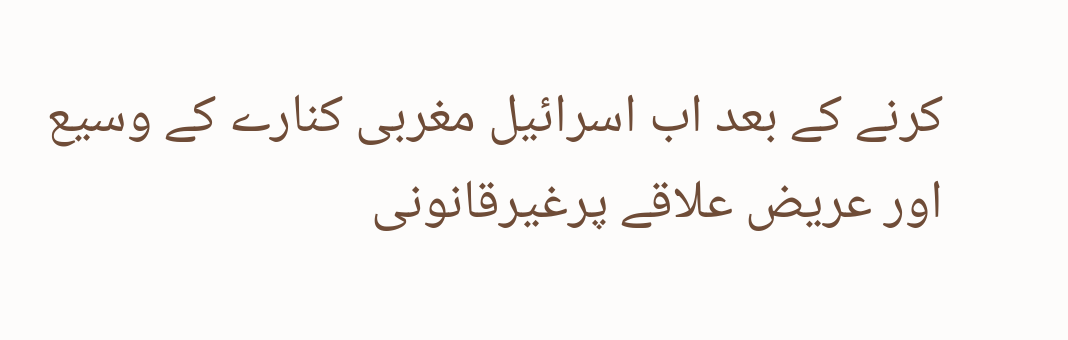کرنے کے بعد اب اسرائیل مغربی کنارے کے وسیع اور عریض علاقے پرغیرقانونی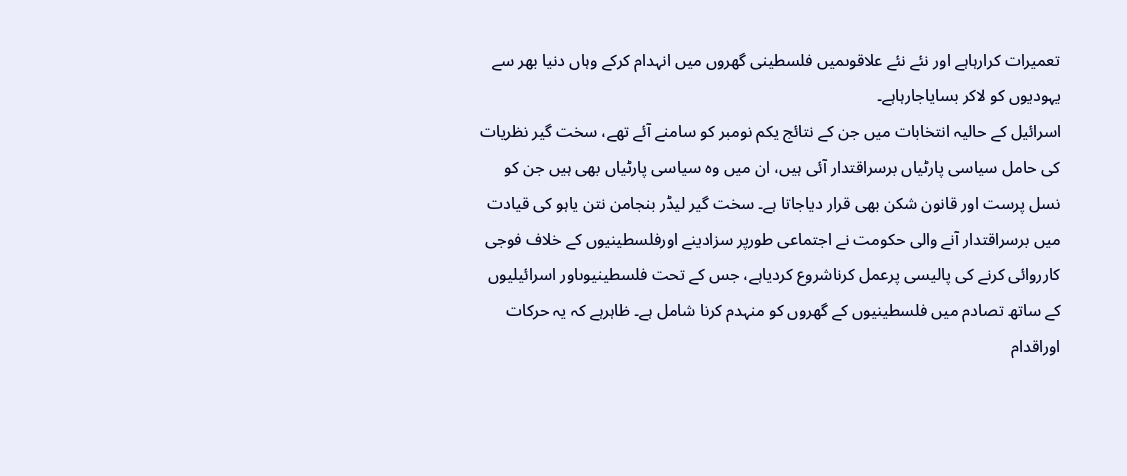تعمیرات کرارہاہے اور نئے نئے علاقوںمیں فلسطینی گھروں میں انہدام کرکے وہاں دنیا بھر سے یہودیوں کو لاکر بسایاجارہاہے۔
اسرائیل کے حالیہ انتخابات میں جن کے نتائج یکم نومبر کو سامنے آئے تھے، سخت گیر نظریات کی حامل سیاسی پارٹیاں برسراقتدار آئی ہیں، ان میں وہ سیاسی پارٹیاں بھی ہیں جن کو نسل پرست اور قانون شکن بھی قرار دیاجاتا ہے۔ سخت گیر لیڈر بنجامن نتن یاہو کی قیادت میں برسراقتدار آنے والی حکومت نے اجتماعی طورپر سزادینے اورفلسطینیوں کے خلاف فوجی کارروائی کرنے کی پالیسی پرعمل کرناشروع کردیاہے، جس کے تحت فلسطینیوںاور اسرائیلیوں کے ساتھ تصادم میں فلسطینیوں کے گھروں کو منہدم کرنا شامل ہے۔ ظاہرہے کہ یہ حرکات اوراقدام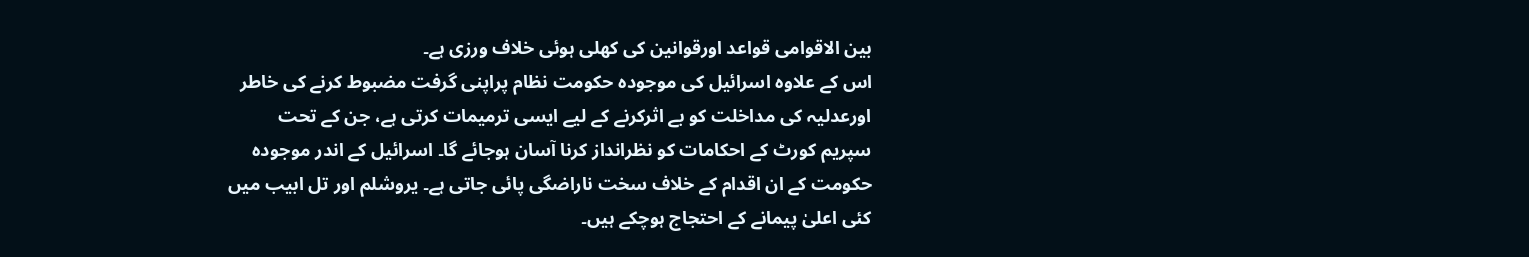بین الاقوامی قواعد اورقوانین کی کھلی ہوئی خلاف ورزی ہے۔
اس کے علاوہ اسرائیل کی موجودہ حکومت نظام پراپنی گرفت مضبوط کرنے کی خاطر اورعدلیہ کی مداخلت کو بے اثرکرنے کے لیے ایسی ترمیمات کرتی ہے، جن کے تحت سپریم کورٹ کے احکامات کو نظرانداز کرنا آسان ہوجائے گا۔ اسرائیل کے اندر موجودہ حکومت کے ان اقدام کے خلاف سخت ناراضگی پائی جاتی ہے۔ یروشلم اور تل ابیب میں کئی اعلیٰ پیمانے کے احتجاج ہوچکے ہیں۔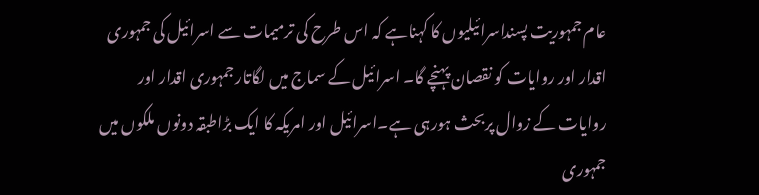عام جمہوریت پسنداسرائیلیوں کا کہناہے کہ اس طرح کی ترمیمات سے اسرائیل کی جمہوری اقدار اور روایات کو نقصان پہنچے گا۔ اسرائیل کے سماج میں لگاتار جمہوری اقدار اور روایات کے زوال پربحث ہورہی ہے۔اسرائیل اور امریکہ کا ایک بڑاطبقہ دونوں ملکوں میں جمہوری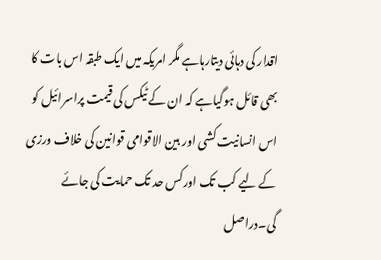اقدار کی دہائی دیتارہاہے مگر امریکہ میں ایک طبقہ اس بات کا بھی قائل ہوگیاہے کہ ان کے ٹیکس کی قیمت پراسرائیل کو اس انسانیت کشی اور بین الاقوامی قوانین کی خلاف ورزی کے لیے کب تک اورکس حد تک حمایت کی جائے گی۔دراصل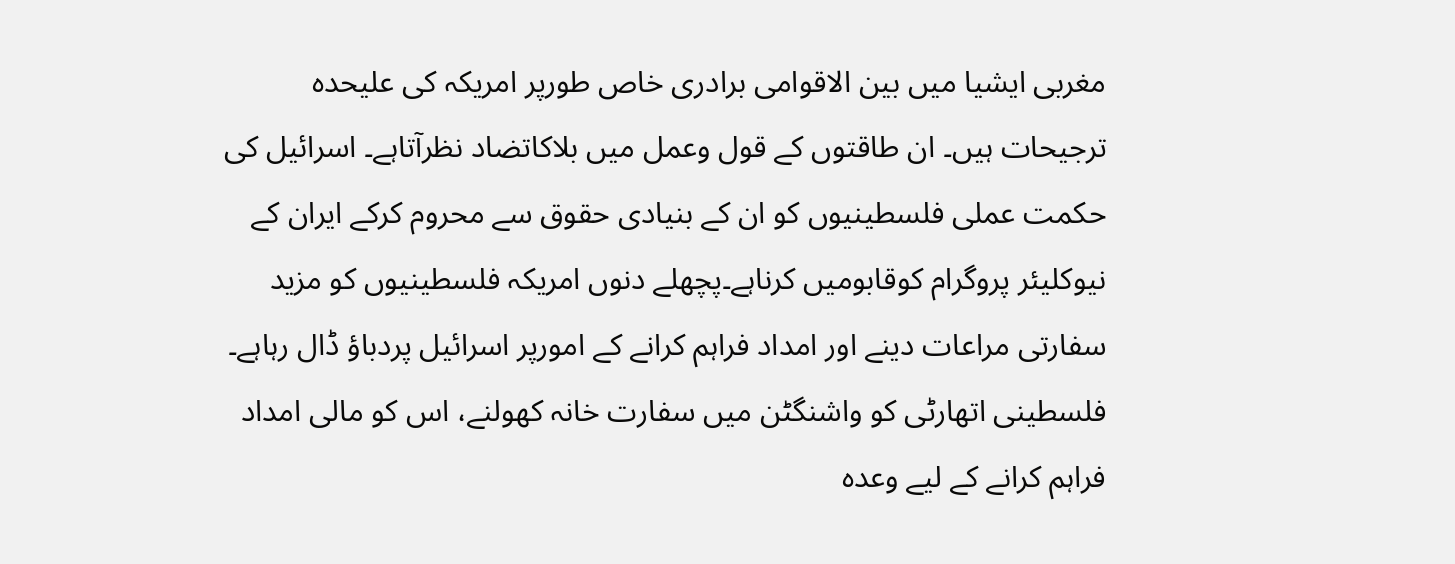مغربی ایشیا میں بین الاقوامی برادری خاص طورپر امریکہ کی علیحدہ ترجیحات ہیں۔ ان طاقتوں کے قول وعمل میں بلاکاتضاد نظرآتاہے۔ اسرائیل کی حکمت عملی فلسطینیوں کو ان کے بنیادی حقوق سے محروم کرکے ایران کے نیوکلیئر پروگرام کوقابومیں کرناہے۔پچھلے دنوں امریکہ فلسطینیوں کو مزید سفارتی مراعات دینے اور امداد فراہم کرانے کے امورپر اسرائیل پردباؤ ڈال رہاہے۔ فلسطینی اتھارٹی کو واشنگٹن میں سفارت خانہ کھولنے، اس کو مالی امداد فراہم کرانے کے لیے وعدہ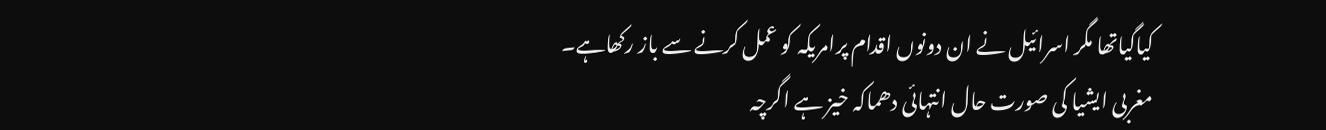کیاگیاتھا مگر اسرائیل نے ان دونوں اقدام پرامریکہ کو عمل کرنے سے باز رکھاہے۔
مغربی ایشیا کی صورت حال انتہائی دھماکہ خیز ہے اگرچہ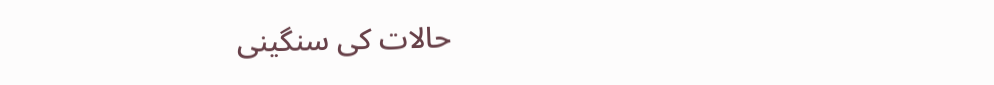حالات کی سنگینی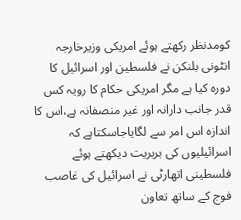کومدنظر رکھتے ہوئے امریکی وزیرخارجہ انٹونی بلنکن نے فلسطین اور اسرائیل کا دورہ کیا ہے مگر امریکی حکام کا رویہ کس قدر جانب دارانہ اور غیر منصفانہ ہے،اس کا اندازہ اس امر سے لگایاجاسکتاہے کہ اسرائیلیوں کی بربریت دیکھتے ہوئے فلسطینی اتھارٹی نے اسرائیل کی غاصب فوج کے ساتھ تعاون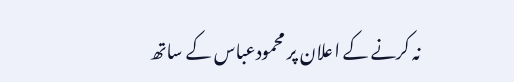نہ کرنے کے اعلان پر محمودعباس کے ساتھ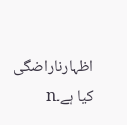اظہارناراضگی کیا ہے۔n